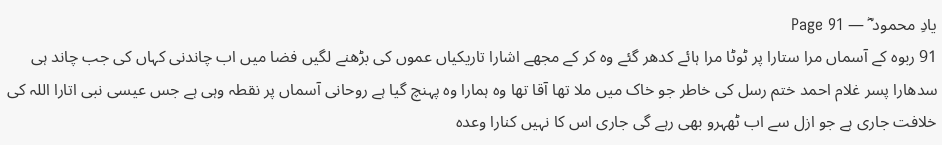یادِ محمود ؓ — Page 91
91 ربوہ کے آسماں مرا ستارا پر ٹوٹا مرا ہائے کدھر گئے وہ کر کے مجھے اشارا تاریکیاں عموں کی بڑھنے لگیں فضا میں اب چاندنی کہاں کی جب چاند ہی سدھارا پسر غلام احمد ختم رسل کی خاطر جو خاک میں ملا تھا آقا تھا وہ ہمارا وہ پہنچ گیا ہے روحانی آسماں پر نقطہ وہی ہے جس عیسی نبی اتارا اللہ کی خلافت جاری ہے جو ازل سے اب ٹھہرو بھی رہے گی جاری اس کا نہیں کنارا وعدہ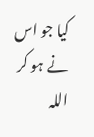کیا جو اس نے ہو کر اللہ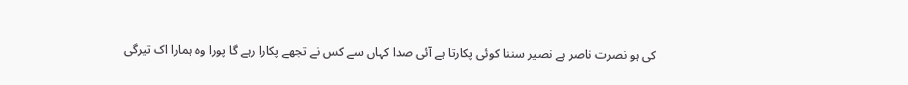کی ہو نصرت ناصر ہے نصیر سننا کوئی پکارتا ہے آئی صدا کہاں سے کس نے تجھے پکارا رہے گا پورا وہ ہمارا اک تیرگی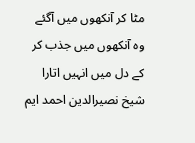مٹا کر آنکھوں میں آگئے وہ آنکھوں میں جذب کر کے دل میں انہیں اتارا شیخ نصیرالدین احمد ایم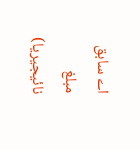اے سابق مبلغ نائیجیریا)